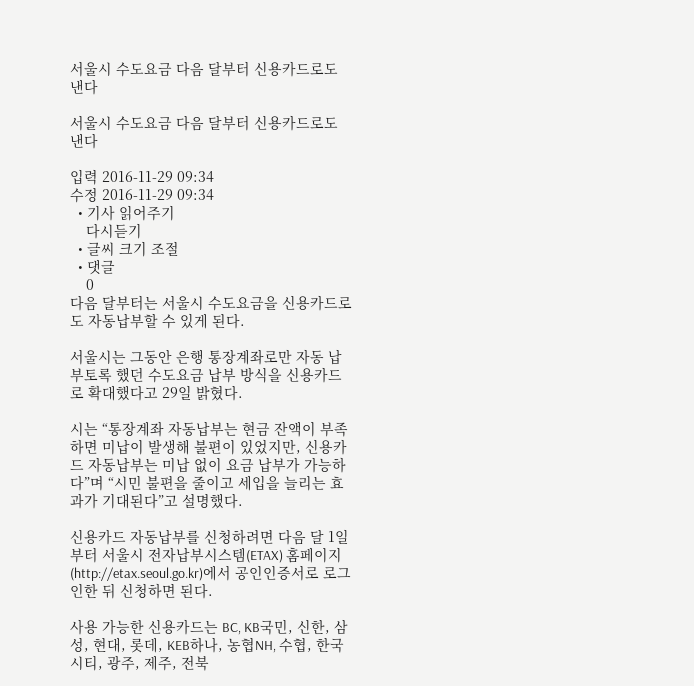서울시 수도요금 다음 달부터 신용카드로도 낸다

서울시 수도요금 다음 달부터 신용카드로도 낸다

입력 2016-11-29 09:34
수정 2016-11-29 09:34
  • 기사 읽어주기
    다시듣기
  • 글씨 크기 조절
  • 댓글
    0
다음 달부터는 서울시 수도요금을 신용카드로도 자동납부할 수 있게 된다.

서울시는 그동안 은행 통장계좌로만 자동 납부토록 했던 수도요금 납부 방식을 신용카드로 확대했다고 29일 밝혔다.

시는 “통장계좌 자동납부는 현금 잔액이 부족하면 미납이 발생해 불편이 있었지만, 신용카드 자동납부는 미납 없이 요금 납부가 가능하다”며 “시민 불편을 줄이고 세입을 늘리는 효과가 기대된다”고 설명했다.

신용카드 자동납부를 신청하려면 다음 달 1일부터 서울시 전자납부시스템(ETAX) 홈페이지(http://etax.seoul.go.kr)에서 공인인증서로 로그인한 뒤 신청하면 된다.

사용 가능한 신용카드는 BC, KB국민, 신한, 삼성, 현대, 롯데, KEB하나, 농협NH, 수협, 한국시티, 광주, 제주, 전북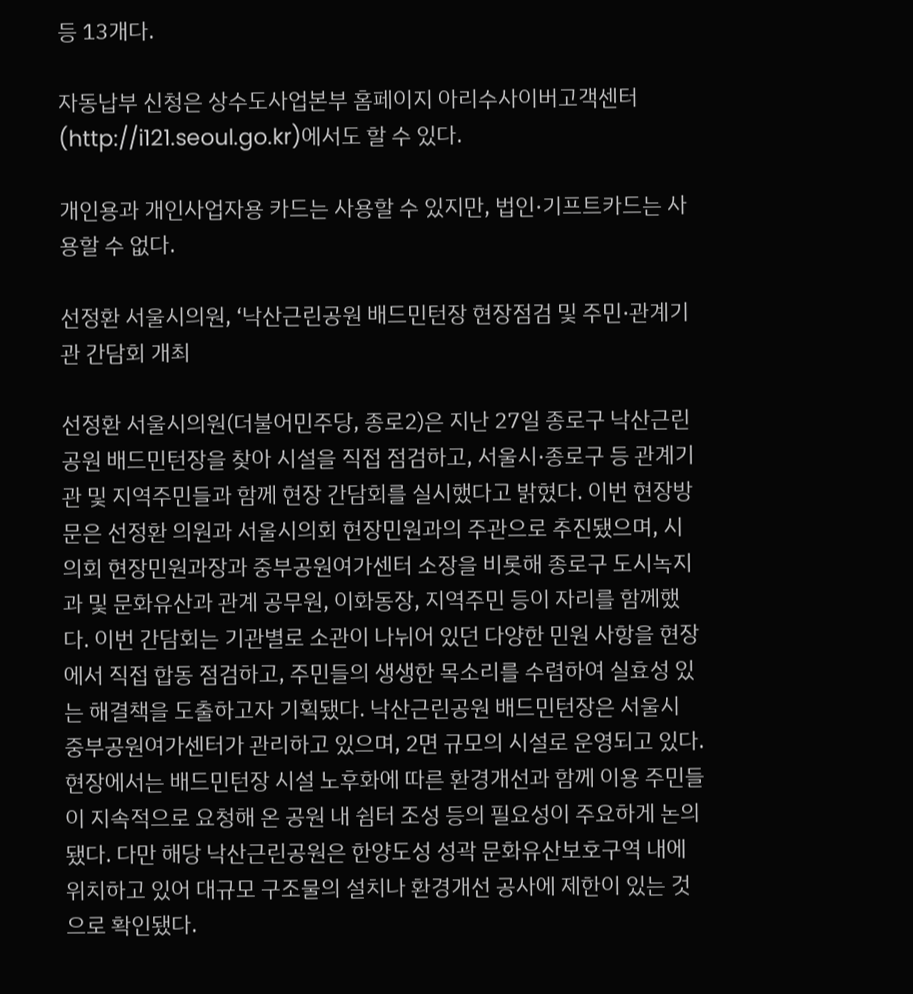등 13개다.

자동납부 신청은 상수도사업본부 홈페이지 아리수사이버고객센터(http://i121.seoul.go.kr)에서도 할 수 있다.

개인용과 개인사업자용 카드는 사용할 수 있지만, 법인·기프트카드는 사용할 수 없다.

선정환 서울시의원, ‘낙산근린공원 배드민턴장 현장점검 및 주민·관계기관 간담회 개최

선정환 서울시의원(더불어민주당, 종로2)은 지난 27일 종로구 낙산근린공원 배드민턴장을 찾아 시설을 직접 점검하고, 서울시·종로구 등 관계기관 및 지역주민들과 함께 현장 간담회를 실시했다고 밝혔다. 이번 현장방문은 선정환 의원과 서울시의회 현장민원과의 주관으로 추진됐으며, 시의회 현장민원과장과 중부공원여가센터 소장을 비롯해 종로구 도시녹지과 및 문화유산과 관계 공무원, 이화동장, 지역주민 등이 자리를 함께했다. 이번 간담회는 기관별로 소관이 나뉘어 있던 다양한 민원 사항을 현장에서 직접 합동 점검하고, 주민들의 생생한 목소리를 수렴하여 실효성 있는 해결책을 도출하고자 기획됐다. 낙산근린공원 배드민턴장은 서울시 중부공원여가센터가 관리하고 있으며, 2면 규모의 시설로 운영되고 있다. 현장에서는 배드민턴장 시설 노후화에 따른 환경개선과 함께 이용 주민들이 지속적으로 요청해 온 공원 내 쉼터 조성 등의 필요성이 주요하게 논의됐다. 다만 해당 낙산근린공원은 한양도성 성곽 문화유산보호구역 내에 위치하고 있어 대규모 구조물의 설치나 환경개선 공사에 제한이 있는 것으로 확인됐다.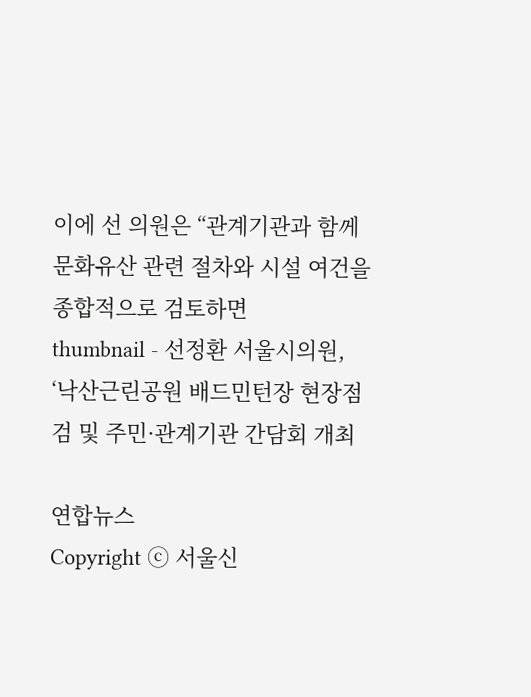이에 선 의원은 “관계기관과 함께 문화유산 관련 절차와 시설 여건을 종합적으로 검토하면
thumbnail - 선정환 서울시의원, ‘낙산근린공원 배드민턴장 현장점검 및 주민·관계기관 간담회 개최

연합뉴스
Copyright ⓒ 서울신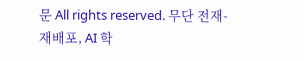문 All rights reserved. 무단 전재-재배포, AI 학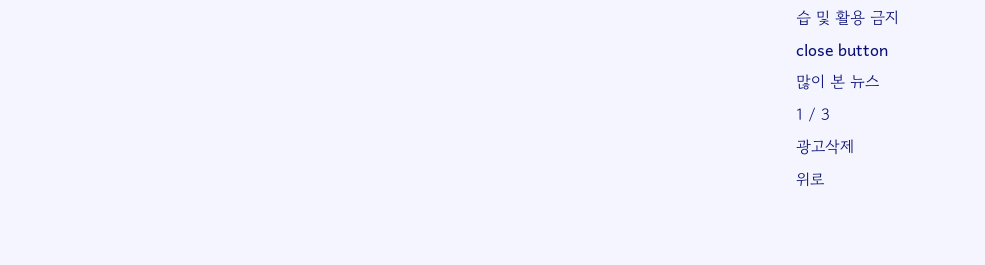습 및 활용 금지
close button
많이 본 뉴스
1 / 3
광고삭제
위로